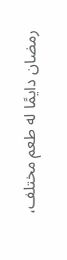رمضان دايمًا له طعم مختلف،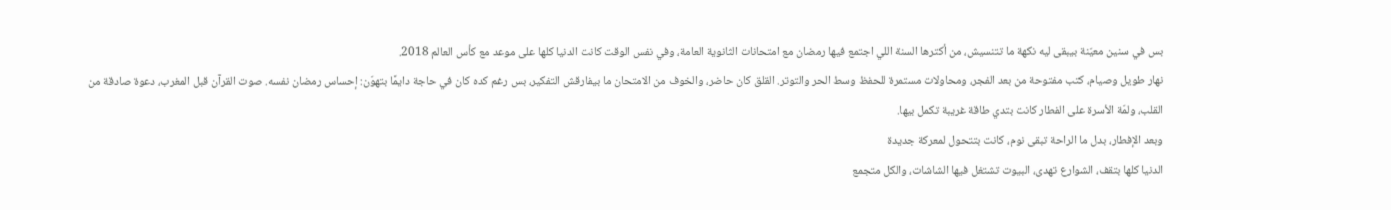بس في سنين معيّنة بيبقى ليه نكهة ما تتنسيش، من أكترها السنة اللي اجتمع فيها رمضان مع امتحانات الثانوية العامة، وفي نفس الوقت كانت الدنيا كلها على موعد مع كأس العالم 2018.
نهار طويل وصيام، كتب مفتوحة من بعد الفجر، ومحاولات مستمرة للحفظ وسط الحر والتوتر. القلق كان حاضر، والخوف من الامتحان ما بيفارقش التفكير، بس رغم كده كان في حاجة دايمًا بتهوّن: إحساس رمضان نفسه. صوت القرآن قبل المغرب، دعوة صادقة من القلب، ولمّة الأسرة على الفطار كانت بتدي طاقة غريبة تكمل بيها.
وبعد الإفطار، بدل ما الراحة تبقى نوم، كانت بتتحول لمعركة جديدة
الدنيا كلها بتقف، الشوارع تهدى، البيوت تشتغل فيها الشاشات، والكل متجمع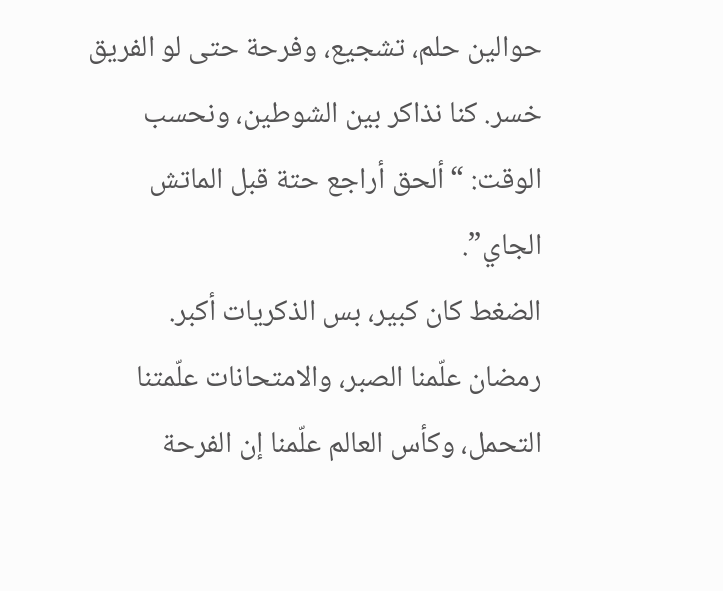حوالين حلم، تشجيع، وفرحة حتى لو الفريق خسر. كنا نذاكر بين الشوطين، ونحسب الوقت: “ألحق أراجع حتة قبل الماتش الجاي”.
الضغط كان كبير، بس الذكريات أكبر.
رمضان علّمنا الصبر، والامتحانات علّمتنا التحمل، وكأس العالم علّمنا إن الفرحة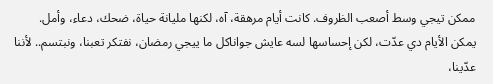ممكن تيجي وسط أصعب الظروف. كانت أيام مرهقة، آه، لكنها مليانة حياة، ضحك، دعاء، وأمل.
يمكن الأيام دي عدّت، لكن إحساسها لسه عايش جواناكل ما ييجي رمضان، نفتكر تعبنا، ونبتسم.. لأننا عدّينا،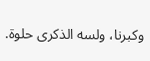وكبرنا، ولسه الذكرى حلوة.